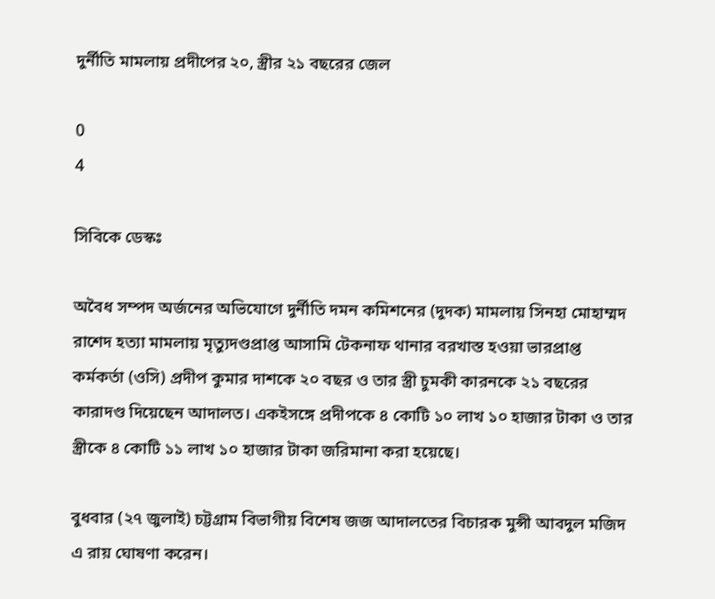দুর্নীতি মামলায় প্রদীপের ২০, স্ত্রীর ২১ বছরের জেল

0
4

সিবিকে ডেস্কঃ

অবৈধ সম্পদ অর্জনের অভিযোগে দুর্নীতি দমন কমিশনের (দুদক) মামলায় সিনহা মোহাম্মদ রাশেদ হত্যা মামলায় মৃত্যুদণ্ডপ্রাপ্ত আসামি টেকনাফ থানার বরখাস্ত হওয়া ভারপ্রাপ্ত কর্মকর্তা (ওসি) প্রদীপ কুমার দাশকে ২০ বছর ও তার স্ত্রী চুমকী কারনকে ২১ বছরের কারাদণ্ড দিয়েছেন আদালত। একইসঙ্গে প্রদীপকে ৪ কোটি ১০ লাখ ১০ হাজার টাকা ও তার স্ত্রীকে ৪ কোটি ১১ লাখ ১০ হাজার টাকা জরিমানা করা হয়েছে।

বুধবার (২৭ জুলাই) চট্টগ্রাম বিভাগীয় বিশেষ জজ আদালতের বিচারক মুন্সী আবদুল মজিদ এ রায় ঘোষণা করেন।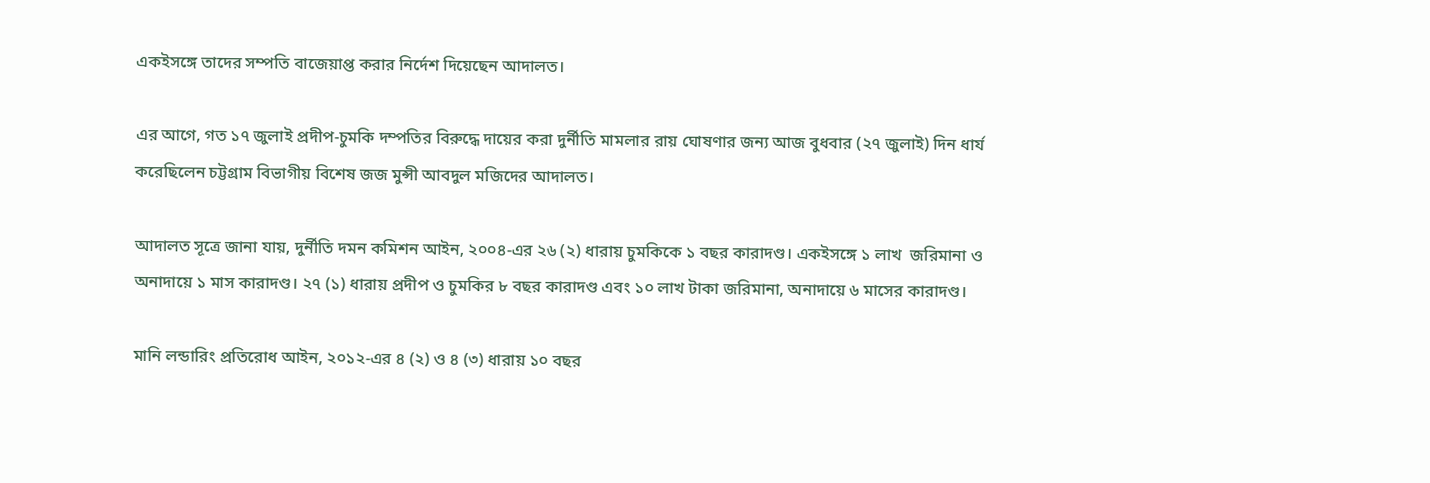একইসঙ্গে তাদের সম্পতি বাজেয়াপ্ত করার নির্দেশ দিয়েছেন আদালত।

এর আগে, গত ১৭ জুলাই প্রদীপ-চুমকি দম্পতির বিরুদ্ধে দায়ের করা দুর্নীতি মামলার রায় ঘোষণার জন্য আজ বুধবার (২৭ জুলাই) দিন ধার্য করেছিলেন চট্টগ্রাম বিভাগীয় বিশেষ জজ মুন্সী আবদুল মজিদের আদালত।

আদালত সূত্রে জানা যায়, দুর্নীতি দমন কমিশন আইন, ২০০৪-এর ২৬ (২) ধারায় চুমকিকে ১ বছর কারাদণ্ড। একইসঙ্গে ১ লাখ  জরিমানা ও অনাদায়ে ১ মাস কারাদণ্ড। ২৭ (১) ধারায় প্রদীপ ও চুমকির ৮ বছর কারাদণ্ড এবং ১০ লাখ টাকা জরিমানা, অনাদায়ে ৬ মাসের কারাদণ্ড।

মানি লন্ডারিং প্রতিরোধ আইন, ২০১২-এর ৪ (২) ও ৪ (৩) ধারায় ১০ বছর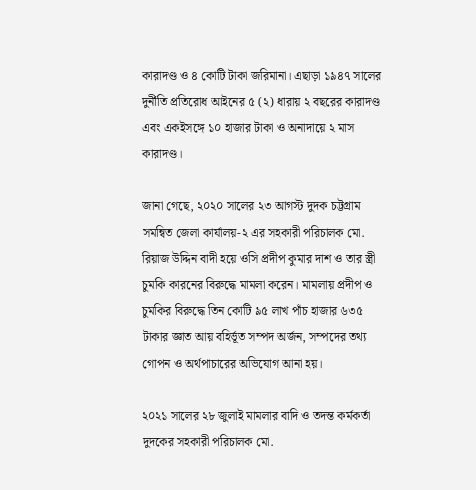কারাদণ্ড ও ৪ কোটি টাকা জরিমানা। এছাড়া ১৯৪৭ সালের দুর্নীতি প্রতিরোধ আইনের ৫ (২) ধারায় ২ বছরের কারাদণ্ড এবং একইসঙ্গে ১০ হাজার টাকা ও অনাদায়ে ২ মাস কারাদণ্ড।

জানা গেছে, ২০২০ সালের ২৩ আগস্ট দুদক চট্টগ্রাম সমন্বিত জেলা কার্যালয়-২ এর সহকারী পরিচালক মো. রিয়াজ উদ্দিন বাদী হয়ে ওসি প্রদীপ কুমার দাশ ও তার স্ত্রী চুমকি কারনের বিরুদ্ধে মামলা করেন। মামলায় প্রদীপ ও চুমকির বিরুদ্ধে তিন কোটি ৯৫ লাখ পাঁচ হাজার ৬৩৫ টাকার জ্ঞাত আয় বহির্ভূত সম্পদ অর্জন, সম্পদের তথ্য গোপন ও অর্থপাচারের অভিযোগ আনা হয়।

২০২১ সালের ২৮ জুলাই মামলার বাদি ও তদন্ত কর্মকর্তা দুদকের সহকারী পরিচালক মো.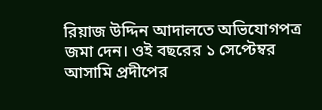রিয়াজ উদ্দিন আদালতে অভিযোগপত্র জমা দেন। ওই বছরের ১ সেপ্টেম্বর আসামি প্রদীপের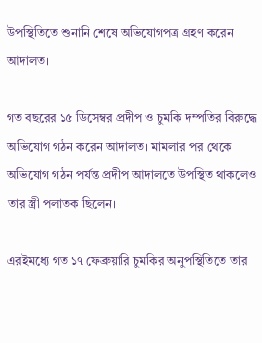উপস্থিতিতে শুনানি শেষে অভিযোগপত্র গ্রহণ করেন আদালত।

গত বছরের ১৫ ডিসেম্বর প্রদীপ ও চুমকি দম্পতির বিরুদ্ধে অভিযোগ গঠন করেন আদালত। মামলার পর থেকে অভিযোগ গঠন পর্যন্ত প্রদীপ আদালতে উপস্থিত থাকলেও তার স্ত্রী পলাতক ছিলেন।

এরইমধ্যে গত ১৭ ফেব্রুয়ারি চুমকির অনুপস্থিতিতে তার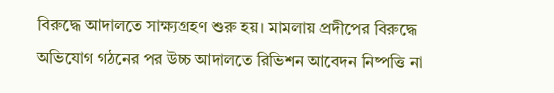বিরুদ্ধে আদালতে সাক্ষ্যগ্রহণ শুরু হয়। মামলায় প্রদীপের বিরুদ্ধে অভিযোগ গঠনের পর উচ্চ আদালতে রিভিশন আবেদন নিষ্পত্তি না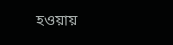হওয়ায়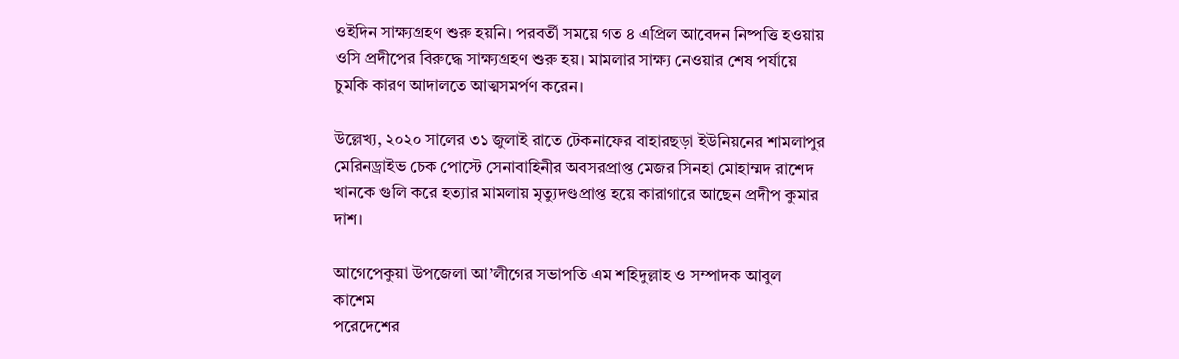ওইদিন সাক্ষ্যগ্রহণ শুরু হয়নি। পরবর্তী সময়ে গত ৪ এপ্রিল আবেদন নিষ্পত্তি হওয়ায় ওসি প্রদীপের বিরুদ্ধে সাক্ষ্যগ্রহণ শুরু হয়। মামলার সাক্ষ্য নেওয়ার শেষ পর্যায়ে চুমকি কারণ আদালতে আত্মসমর্পণ করেন।

উল্লেখ্য, ২০২০ সালের ৩১ জুলাই রাতে টেকনাফের বাহারছড়া ইউনিয়নের শামলাপুর মেরিনড্রাইভ চেক পোস্টে সেনাবাহিনীর অবসরপ্রাপ্ত মেজর সিনহা মোহাম্মদ রাশেদ খানকে গুলি করে হত্যার মামলায় মৃত্যুদণ্ডপ্রাপ্ত হয়ে কারাগারে আছেন প্রদীপ কুমার দাশ।

আগেপেকুয়া উপজেলা আ’লীগের সভাপতি এম শহিদুল্লাহ ও সম্পাদক আবুল কাশেম
পরেদেশের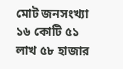মোট জনসংখ্যা ১৬ কোটি ৫১ লাখ ৫৮ হাজার